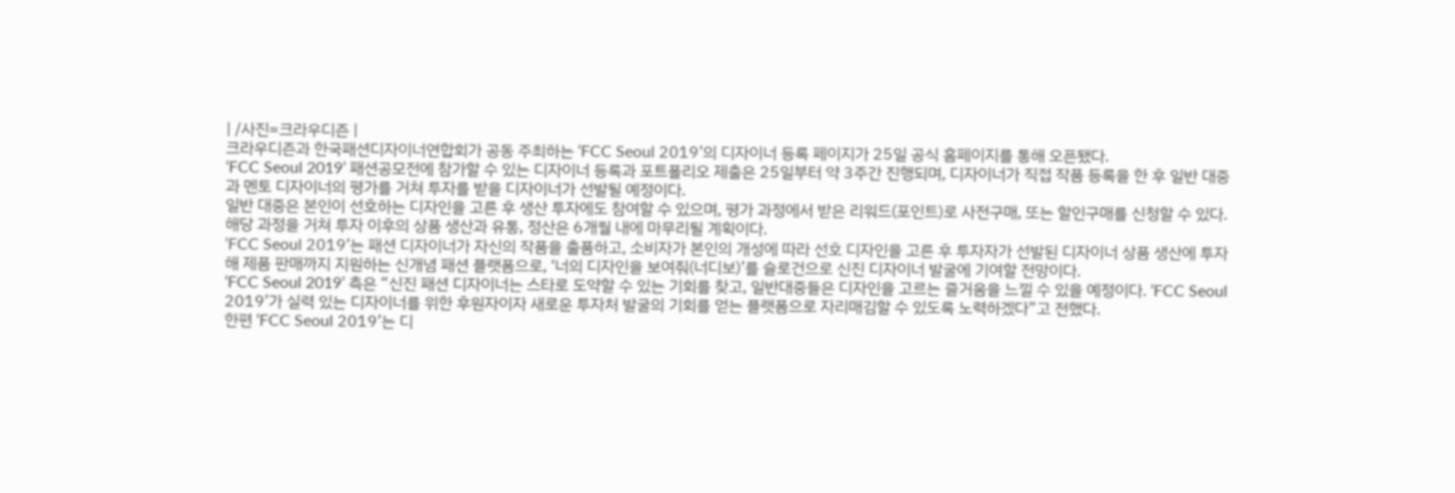| /사진=크라우디즌 |
크라우디즌과 한국패션디자이너연합회가 공동 주최하는 ‘FCC Seoul 2019’의 디자이너 등록 페이지가 25일 공식 홈페이지를 통해 오픈됐다.
‘FCC Seoul 2019’ 패션공모전에 참가할 수 있는 디자이너 등록과 포트폴리오 제출은 25일부터 약 3주간 진행되며, 디자이너가 직접 작품 등록을 한 후 일반 대중과 멘토 디자이너의 평가를 거쳐 투자를 받을 디자이너가 선발될 예정이다.
일반 대중은 본인이 선호하는 디자인을 고른 후 생산 투자에도 참여할 수 있으며, 평가 과정에서 받은 리워드(포인트)로 사전구매, 또는 할인구매를 신청할 수 있다. 해당 과정을 거쳐 투자 이후의 상품 생산과 유통, 정산은 6개월 내에 마무리될 계획이다.
‘FCC Seoul 2019’는 패션 디자이너가 자신의 작품을 출품하고, 소비자가 본인의 개성에 따라 선호 디자인을 고른 후 투자자가 선발된 디자이너 상품 생산에 투자해 제품 판매까지 지원하는 신개념 패션 플랫폼으로, ‘너의 디자인을 보여줘(너디보)’를 슬로건으로 신진 디자이너 발굴에 기여할 전망이다.
‘FCC Seoul 2019’ 측은 “신진 패션 디자이너는 스타로 도약할 수 있는 기회를 찾고, 일반대중들은 디자인을 고르는 즐거움을 느낄 수 있을 예정이다. ‘FCC Seoul 2019’가 실력 있는 디자이너를 위한 후원자이자 새로운 투자처 발굴의 기회를 얻는 플랫폼으로 자리매김할 수 있도록 노력하겠다”고 전했다.
한편 ‘FCC Seoul 2019’는 디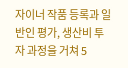자이너 작품 등록과 일반인 평가, 생산비 투자 과정을 거쳐 5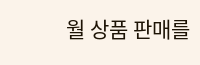월 상품 판매를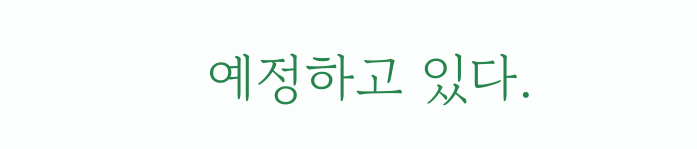예정하고 있다.